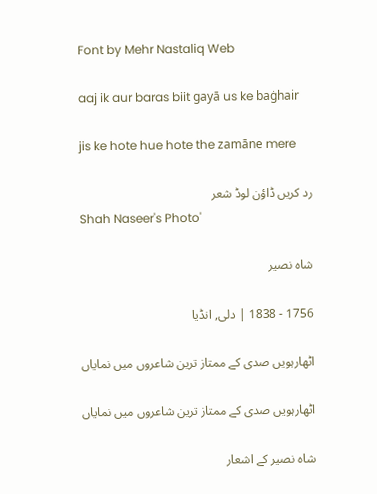Font by Mehr Nastaliq Web

aaj ik aur baras biit gayā us ke baġhair

jis ke hote hue hote the zamāne mere

رد کریں ڈاؤن لوڈ شعر
Shah Naseer's Photo'

شاہ نصیر

1756 - 1838 | دلی, انڈیا

اٹھارہویں صدی کے ممتاز ترین شاعروں میں نمایاں

اٹھارہویں صدی کے ممتاز ترین شاعروں میں نمایاں

شاہ نصیر کے اشعار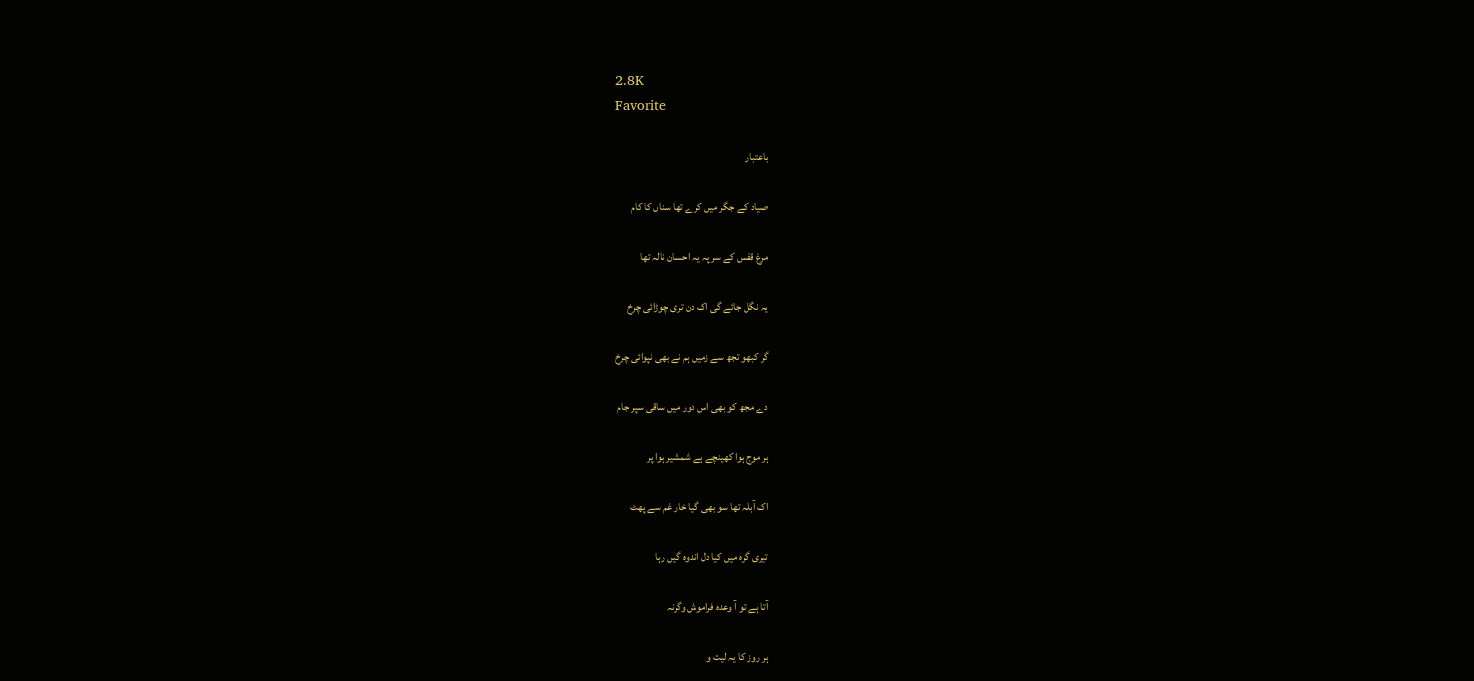2.8K
Favorite

باعتبار

صیاد کے جگر میں کرے تھا سناں کا کام

مرغ قفس کے سر پہ یہ احسان نالہ تھا

یہ نگل جائے گی اک دن تری چوڑائی چرخ

گر کبھو تجھ سے زمیں ہم نے بھی نپوائی چرخ

دے مجھ کو بھی اس دور میں ساقی سپر جام

ہر موج ہوا کھینچے ہے شمشیر ہوا پر

اک آبلہ تھا سو بھی گیا خار غم سے پھٹ

تیری گرہ میں کیا دل اندوہ گیں رہا

آتا ہے تو آ وعدہ فراموش وگرنہ

ہر روز کا یہ لیت و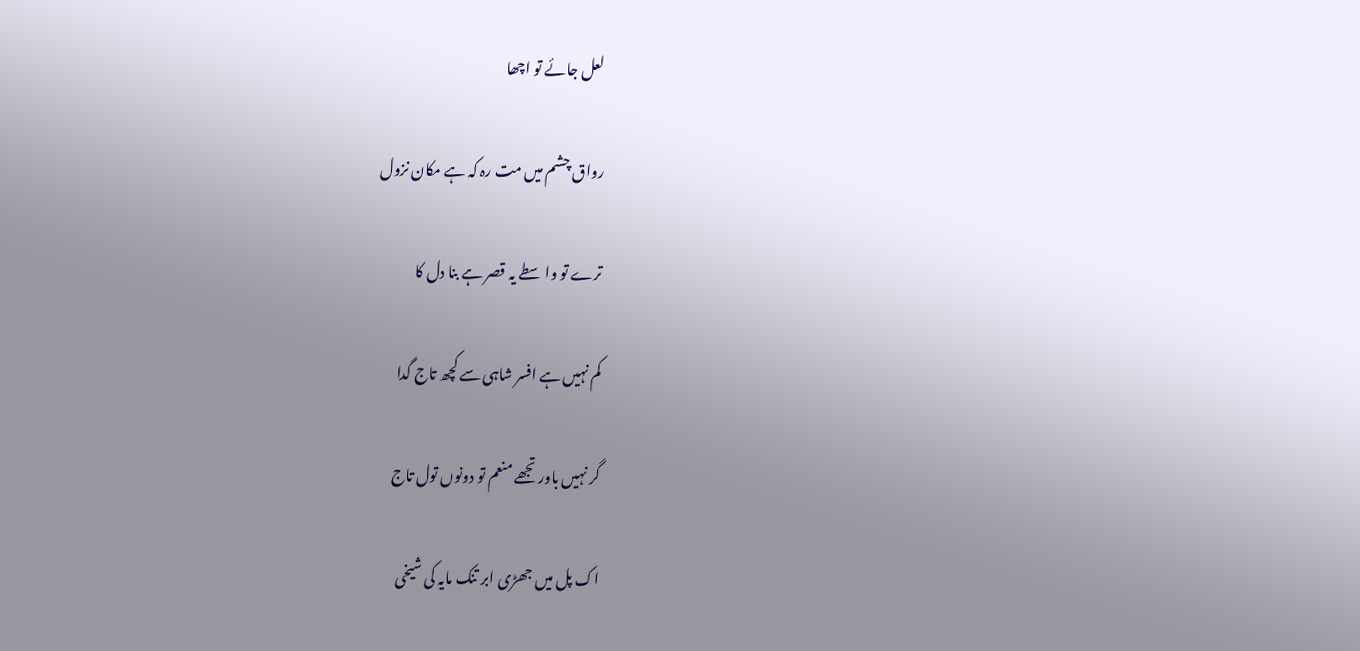لعل جائے تو اچھا

رواق چشم میں مت رہ کہ ہے مکان نزول

ترے تو واسطے یہ قصر ہے بنا دل کا

کم نہیں ہے افسر شاہی سے کچھ تاج گدا

گر نہیں باور تجھے منعم تو دونوں تول تاج

اک پل میں جھڑی ابر تنک مایہ کی شیخی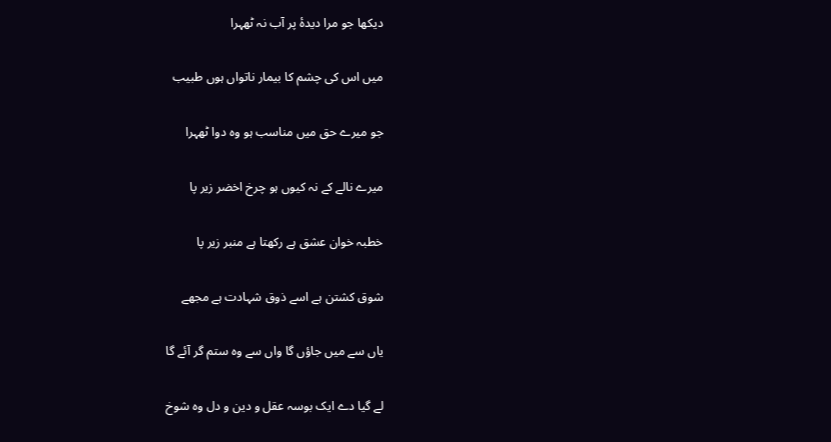دیکھا جو مرا دیدۂ پر آب نہ ٹھہرا

میں اس کی چشم کا بیمار ناتواں ہوں طبیب

جو میرے حق میں مناسب ہو وہ دوا ٹھہرا

میرے نالے کے نہ کیوں ہو چرخ اخضر زیر پا

خطبہ خوان عشق ہے رکھتا ہے منبر زیر پا

شوق کشتن ہے اسے ذوق شہادت ہے مجھے

یاں سے میں جاؤں گا واں سے وہ ستم گر آئے گا

لے گیا دے ایک بوسہ عقل و دین و دل وہ شوخ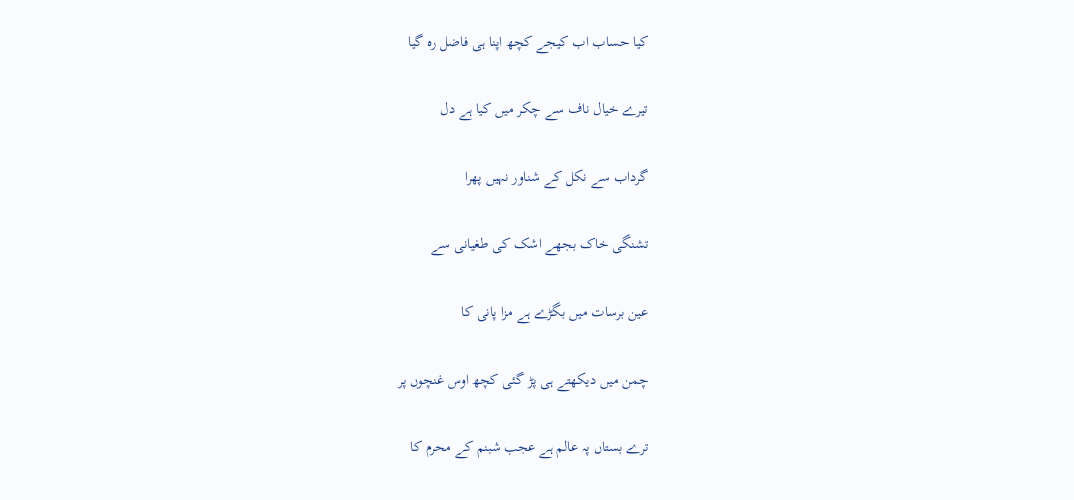کیا حساب اب کیجے کچھ اپنا ہی فاضل رہ گیا

تیرے خیال ناف سے چکر میں کیا ہے دل

گرداب سے نکل کے شناور نہیں پھرا

تشنگی خاک بجھے اشک کی طغیانی سے

عین برسات میں بگڑے ہے مزا پانی کا

چمن میں دیکھتے ہی پڑ گئی کچھ اوس غنچوں پر

ترے بستاں پہ عالم ہے عجب شبنم کے محرم کا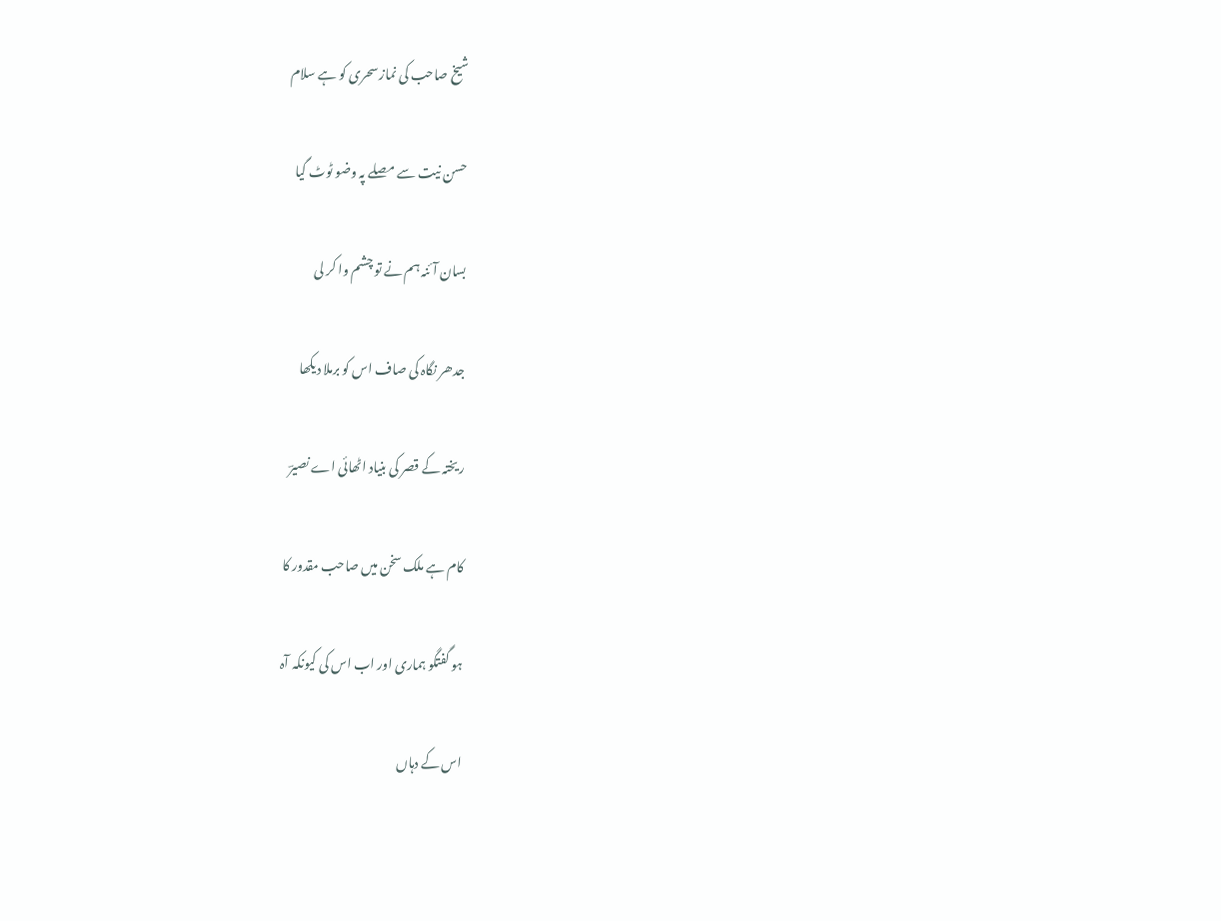شیخ صاحب کی نماز سحری کو ہے سلام

حسن نیت سے مصلے پہ وضو ٹوٹ گیا

بسان آئنہ ہم نے تو چشم وا کر لی

جدھر نگاہ کی صاف اس کو برملا دیکھا

ریختہ کے قصر کی بنیاد اٹھائی اے نصیرؔ

کام ہے ملک سخن میں صاحب مقدور کا

ہو گفتگو ہماری اور اب اس کی کیونکہ آہ

اس کے دہاں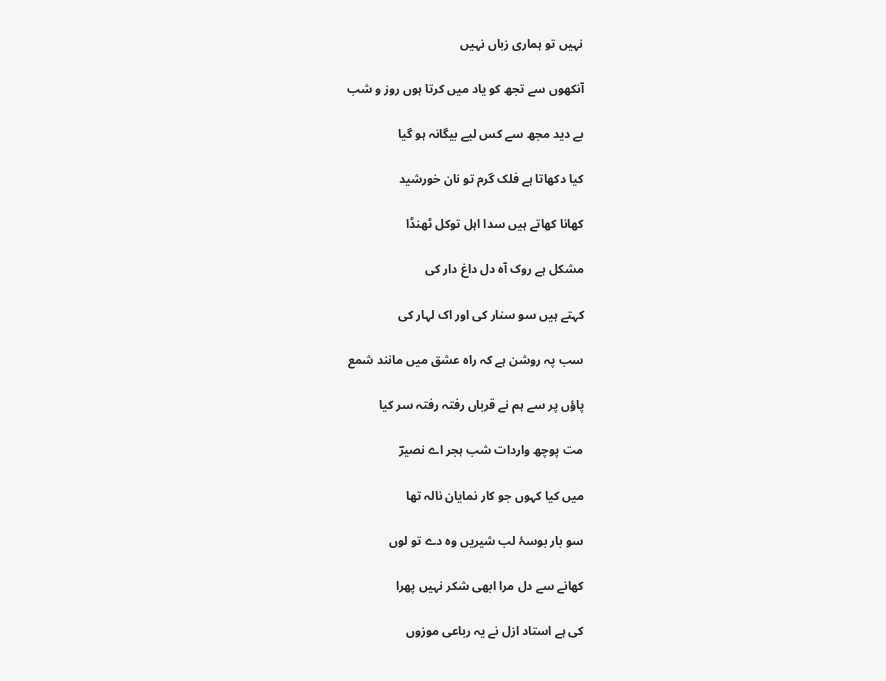نہیں تو ہماری زباں نہیں

آنکھوں سے تجھ کو یاد میں کرتا ہوں روز و شب

بے دید مجھ سے کس لیے بیگانہ ہو گیا

کیا دکھاتا ہے فلک گرم تو نان خورشید

کھانا کھاتے ہیں سدا اہل توکل ٹھنڈا

مشکل ہے روک آہ دل داغ دار کی

کہتے ہیں سو سنار کی اور اک لہار کی

سب پہ روشن ہے کہ راہ عشق میں مانند شمع

پاؤں پر سے ہم نے قرباں رفتہ رفتہ سر کیا

مت پوچھ واردات شب ہجر اے نصیرؔ

میں کیا کہوں جو کار نمایان نالہ تھا

سو بار بوسۂ لب شیریں وہ دے تو لوں

کھانے سے دل مرا ابھی شکر نہیں پھرا

کی ہے استاد ازل نے یہ رباعی موزوں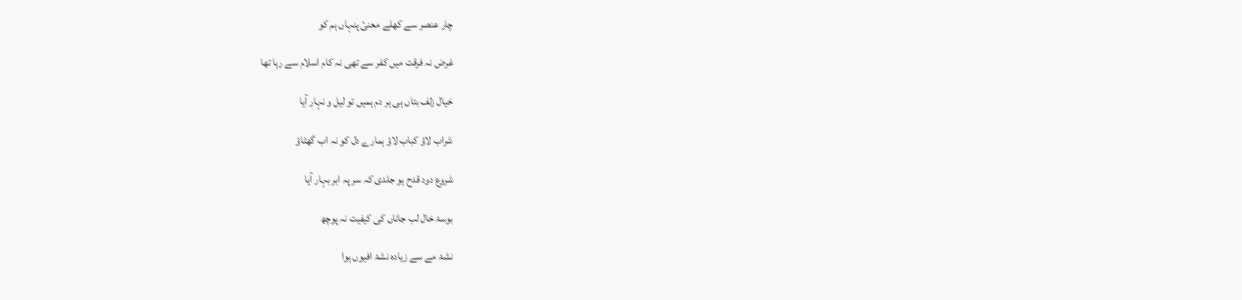چار عنصر سے کھلے معنیٔ پنہاں ہم کو

غرض نہ فرقت میں کفر سے تھی نہ کام اسلام سے رہا تھا

خیال زلف بتاں ہی ہر دم ہمیں تو لیل و نہار آیا

شراب لاؤ کباب لاؤ ہمارے دل کو نہ اب گھٹاؤ

شروع دود قدح ہو جلدی کہ سر پہ ابر بہار آیا

بوسۂ خال لب جاناں کی کیفیت نہ پوچھ

نشۂ مے سے زیادہ نشۂ افیوں ہوا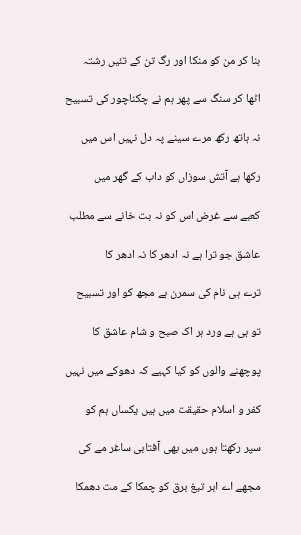بنا کر من کو منکا اور رگ تن کے تئیں رشتہ

اٹھا کر سنگ سے پھر ہم نے چکناچور کی تسبیح

نہ ہاتھ رکھ مرے سینے پہ دل نہیں اس میں

رکھا ہے آتش سوزاں کو داب کے گھر میں

کعبے سے غرض اس کو نہ بت خانے سے مطلب

عاشق جو ترا ہے نہ ادھر کا نہ ادھر کا

ترے ہی نام کی سمرن ہے مجھ کو اور تسبیح

تو ہی ہے ورد ہر اک صبح و شام عاشق کا

پوچھنے والوں کو کیا کہیے کہ دھوکے میں نہیں

کفر و اسلام حقیقت میں ہیں یکساں ہم کو

سپر رکھتا ہوں میں بھی آفتابی ساغر مے کی

مجھے اے ابر تیغ برق کو چمکا کے مت دھمکا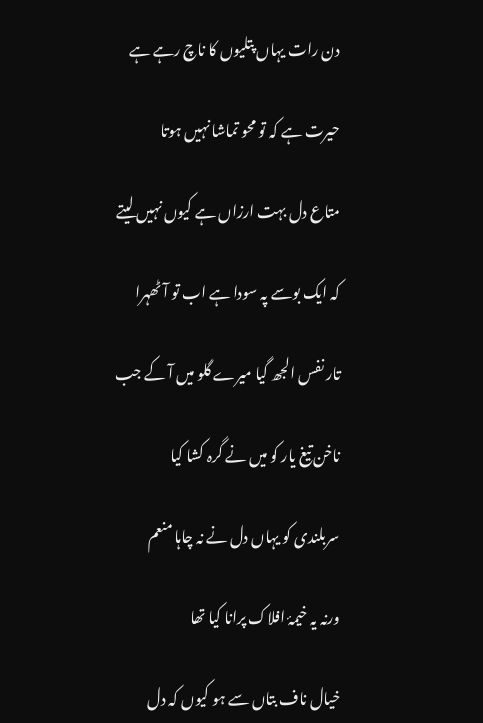دن رات یہاں پتلیوں کا ناچ رہے ہے

حیرت ہے کہ تو محو تماشا نہیں ہوتا

متاع دل بہت ارزاں ہے کیوں نہیں لیتے

کہ ایک بوسے پہ سودا ہے اب تو آ ٹھہرا

تار نفس الجھ گیا میرے گلو میں آ کے جب

ناخن تیغ یار کو میں نے گرہ کشا کیا

سربلندی کو یہاں دل نے نہ چاہا منعم

ورنہ یہ خیمۂ افلاک پرانا کیا تھا

خیال ناف بتاں سے ہو کیوں کہ دل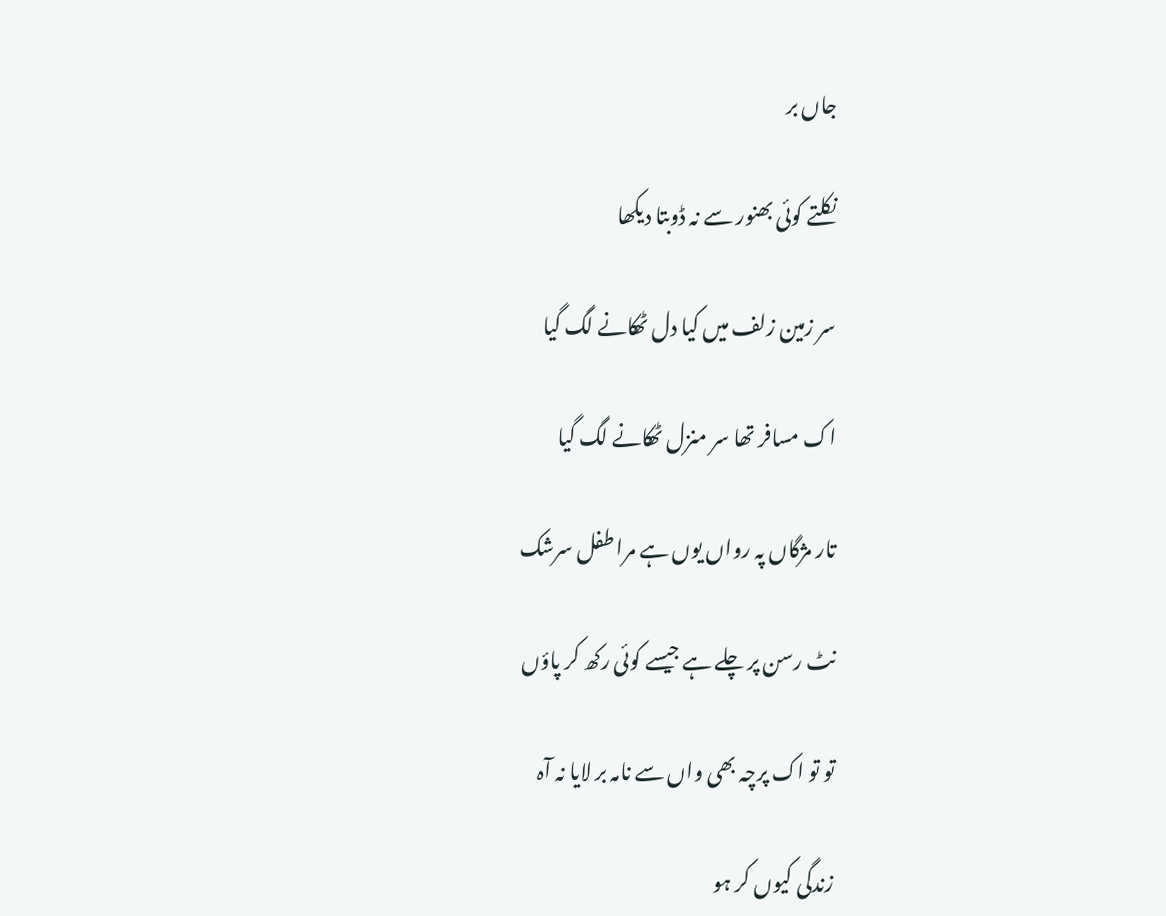جاں بر

نکلتے کوئی بھنور سے نہ ڈوبتا دیکھا

سر زمین زلف میں کیا دل ٹھکانے لگ گیا

اک مسافر تھا سر منزل ٹھکانے لگ گیا

تار مژگاں پہ رواں یوں ہے مرا طفل سرشک

نٹ رسن پر چلے ہے جیسے کوئی رکھ کر پاؤں

تو تو اک پرچہ بھی واں سے نامہ بر لایا نہ آہ

زندگی کیوں کر ہو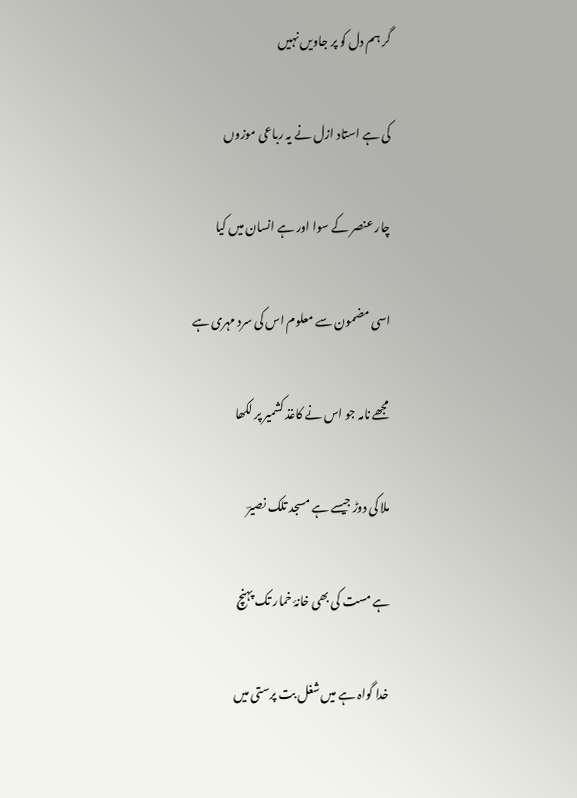گر ہم دل کو پر جاویں نہیں

کی ہے استاد ازل نے یہ رباعی موزوں

چار عنصر کے سوا اور ہے انسان میں کیا

اسی مضمون سے معلوم اس کی سرد مہری ہے

مجھے نامہ جو اس نے کاغذ کشمیر پر لکھا

ملا کی دوڑ جیسے ہے مسجد تلک نصیرؔ

ہے مست کی بھی خانۂ خمار تک پہنچ

خدا گواہ ہے میں شغل بت پرستی میں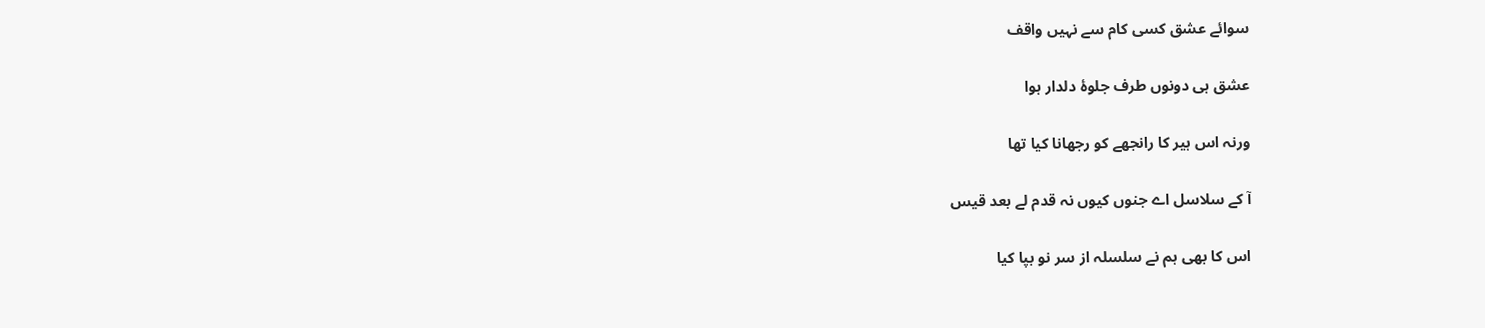سوائے عشق کسی کام سے نہیں واقف

عشق ہی دونوں طرف جلوۂ دلدار ہوا

ورنہ اس ہیر کا رانجھے کو رجھانا کیا تھا

آ کے سلاسل اے جنوں کیوں نہ قدم لے بعد قیس

اس کا بھی ہم نے سلسلہ از سر نو بپا کیا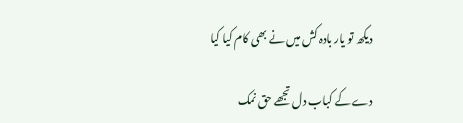دیکھ تو یار بادہ کش میں نے بھی کام کیا کیا

دے کے کباب دل تجھے حق نمک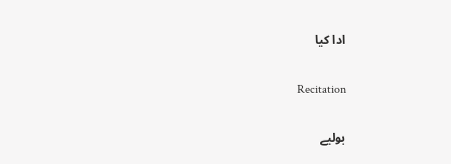ادا کیا

Recitation

بولیے